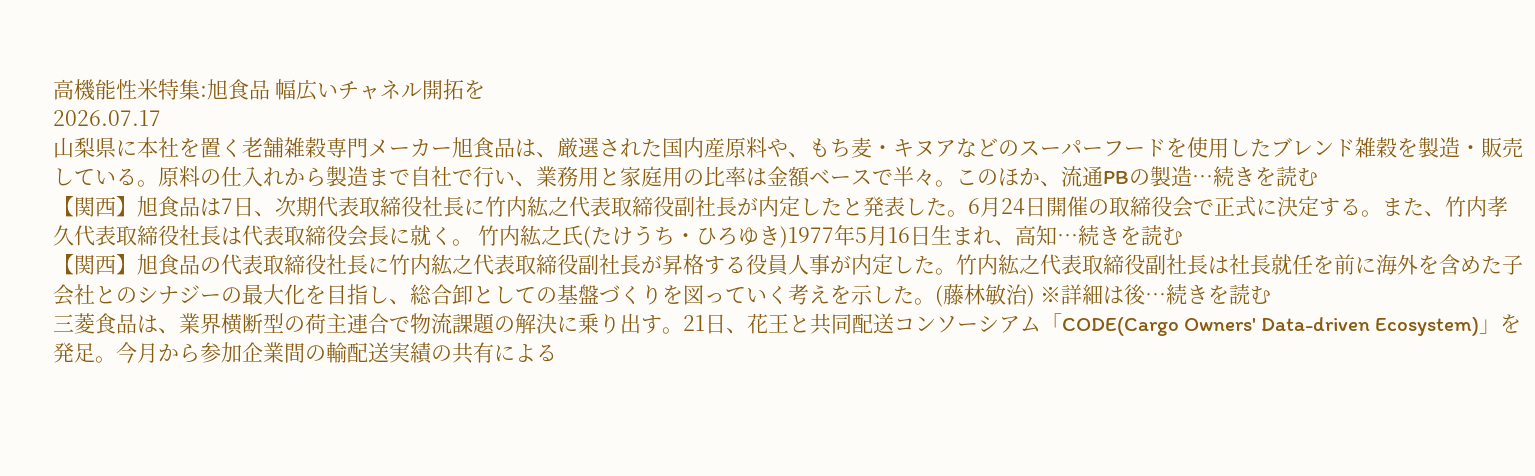高機能性米特集:旭食品 幅広いチャネル開拓を
2026.07.17
山梨県に本社を置く老舗雑穀専門メーカー旭食品は、厳選された国内産原料や、もち麦・キヌアなどのスーパーフードを使用したブレンド雑穀を製造・販売している。原料の仕入れから製造まで自社で行い、業務用と家庭用の比率は金額ベースで半々。このほか、流通PBの製造…続きを読む
【関西】旭食品は7日、次期代表取締役社長に竹内紘之代表取締役副社長が内定したと発表した。6月24日開催の取締役会で正式に決定する。また、竹内孝久代表取締役社長は代表取締役会長に就く。 竹内紘之氏(たけうち・ひろゆき)1977年5月16日生まれ、高知…続きを読む
【関西】旭食品の代表取締役社長に竹内紘之代表取締役副社長が昇格する役員人事が内定した。竹内紘之代表取締役副社長は社長就任を前に海外を含めた子会社とのシナジーの最大化を目指し、総合卸としての基盤づくりを図っていく考えを示した。(藤林敏治) ※詳細は後…続きを読む
三菱食品は、業界横断型の荷主連合で物流課題の解決に乗り出す。21日、花王と共同配送コンソーシアム「CODE(Cargo Owners' Data-driven Ecosystem)」を発足。今月から参加企業間の輸配送実績の共有による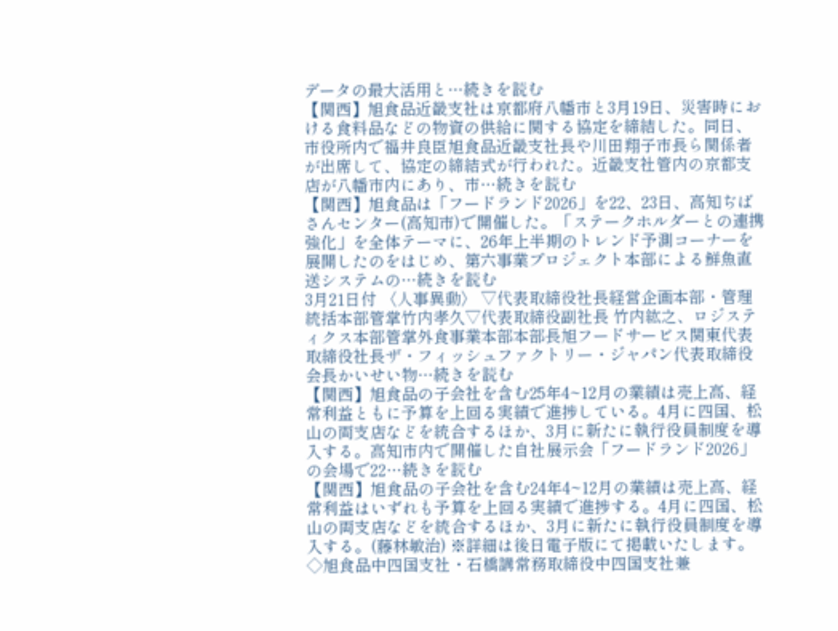データの最大活用と…続きを読む
【関西】旭食品近畿支社は京都府八幡市と3月19日、災害時における食料品などの物資の供給に関する協定を締結した。同日、市役所内で福井良臣旭食品近畿支社長や川田翔子市長ら関係者が出席して、協定の締結式が行われた。近畿支社管内の京都支店が八幡市内にあり、市…続きを読む
【関西】旭食品は「フードランド2026」を22、23日、高知ぢばさんセンター(高知市)で開催した。「ステークホルダーとの連携強化」を全体テーマに、26年上半期のトレンド予測コーナーを展開したのをはじめ、第六事業プロジェクト本部による鮮魚直送システムの…続きを読む
3月21日付 〈人事異動〉 ▽代表取締役社長経営企画本部・管理統括本部管掌竹内孝久▽代表取締役副社長 竹内紘之、ロジスティクス本部管掌外食事業本部本部長旭フードサービス関東代表取締役社長ザ・フィッシュファクトリー・ジャパン代表取締役会長かいせい物…続きを読む
【関西】旭食品の子会社を含む25年4~12月の業績は売上高、経常利益ともに予算を上回る実績で進捗している。4月に四国、松山の両支店などを統合するほか、3月に新たに執行役員制度を導入する。高知市内で開催した自社展示会「フードランド2026」の会場で22…続きを読む
【関西】旭食品の子会社を含む24年4~12月の業績は売上高、経常利益はいずれも予算を上回る実績で進捗する。4月に四国、松山の両支店などを統合するほか、3月に新たに執行役員制度を導入する。(藤林敏治) ※詳細は後日電子版にて掲載いたします。
◇旭食品中四国支社・石橋講常務取締役中四国支社兼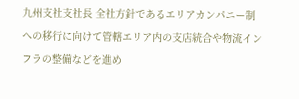九州支社支社長 全社方針であるエリアカンパニー制への移行に向けて管轄エリア内の支店統合や物流インフラの整備などを進め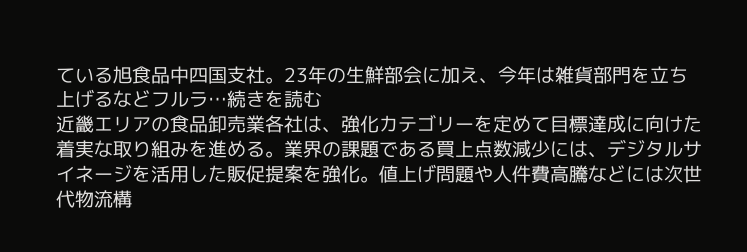ている旭食品中四国支社。23年の生鮮部会に加え、今年は雑貨部門を立ち上げるなどフルラ…続きを読む
近畿エリアの食品卸売業各社は、強化カテゴリーを定めて目標達成に向けた着実な取り組みを進める。業界の課題である買上点数減少には、デジタルサイネージを活用した販促提案を強化。値上げ問題や人件費高騰などには次世代物流構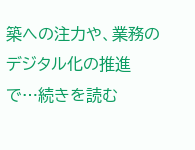築への注力や、業務のデジタル化の推進で…続きを読む